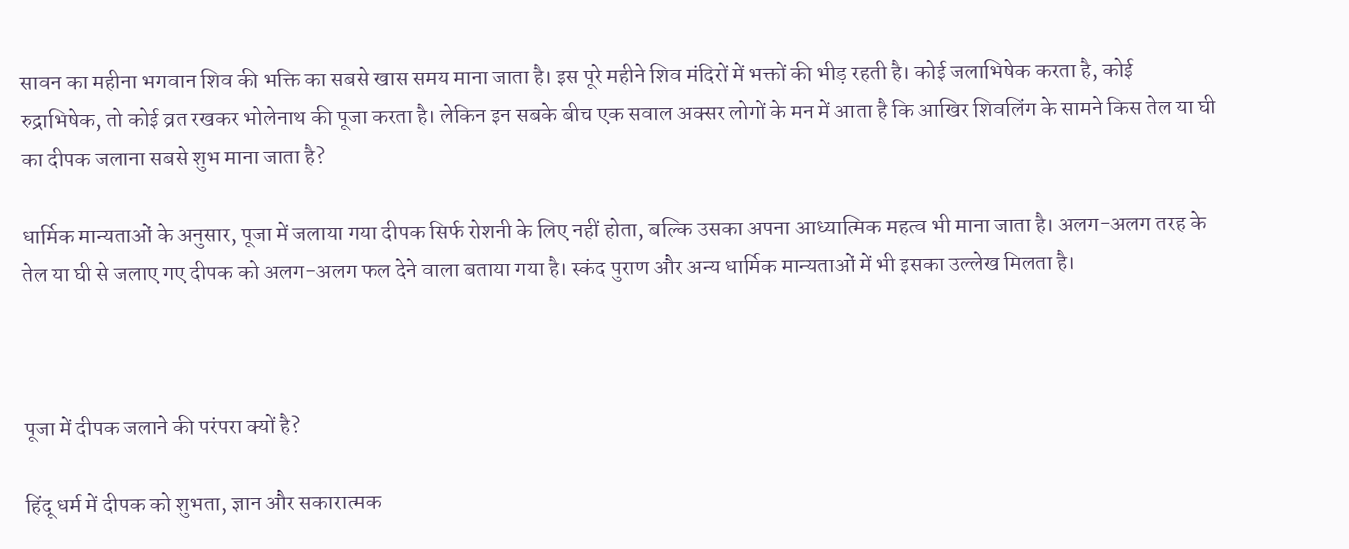सावन का महीना भगवान शिव की भक्ति का सबसे खास समय माना जाता है। इस पूरे महीने शिव मंदिरों में भक्तों की भीड़ रहती है। कोई जलाभिषेक करता है, कोई रुद्राभिषेक, तो कोई व्रत रखकर भोलेनाथ की पूजा करता है। लेकिन इन सबके बीच एक सवाल अक्सर लोगों के मन में आता है कि आखिर शिवलिंग के सामने किस तेल या घी का दीपक जलाना सबसे शुभ माना जाता है?

धार्मिक मान्यताओं के अनुसार, पूजा में जलाया गया दीपक सिर्फ रोशनी के लिए नहीं होता, बल्कि उसका अपना आध्यात्मिक महत्व भी माना जाता है। अलग-अलग तरह के तेल या घी से जलाए गए दीपक को अलग-अलग फल देने वाला बताया गया है। स्कंद पुराण और अन्य धार्मिक मान्यताओं में भी इसका उल्लेख मिलता है।



पूजा में दीपक जलाने की परंपरा क्यों है?

हिंदू धर्म में दीपक को शुभता, ज्ञान और सकारात्मक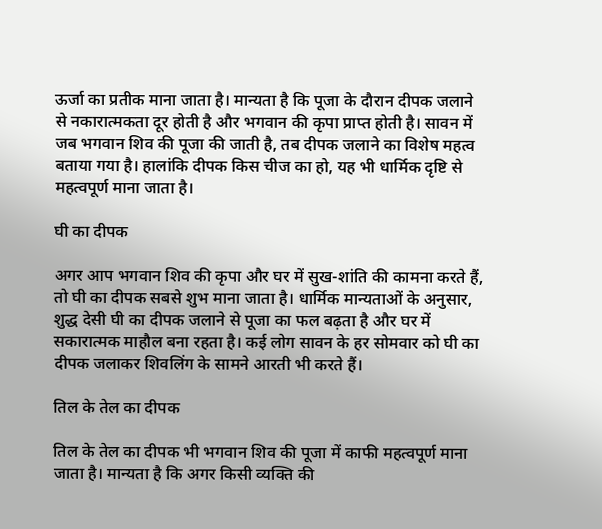ऊर्जा का प्रतीक माना जाता है। मान्यता है कि पूजा के दौरान दीपक जलाने से नकारात्मकता दूर होती है और भगवान की कृपा प्राप्त होती है। सावन में जब भगवान शिव की पूजा की जाती है, तब दीपक जलाने का विशेष महत्व बताया गया है। हालांकि दीपक किस चीज का हो, यह भी धार्मिक दृष्टि से महत्वपूर्ण माना जाता है।

घी का दीपक

अगर आप भगवान शिव की कृपा और घर में सुख-शांति की कामना करते हैं, तो घी का दीपक सबसे शुभ माना जाता है। धार्मिक मान्यताओं के अनुसार, शुद्ध देसी घी का दीपक जलाने से पूजा का फल बढ़ता है और घर में सकारात्मक माहौल बना रहता है। कई लोग सावन के हर सोमवार को घी का दीपक जलाकर शिवलिंग के सामने आरती भी करते हैं।

तिल के तेल का दीपक

तिल के तेल का दीपक भी भगवान शिव की पूजा में काफी महत्वपूर्ण माना जाता है। मान्यता है कि अगर किसी व्यक्ति की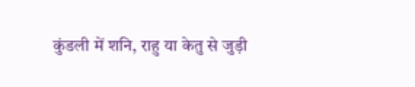कुंडली में शनि, राहु या केतु से जुड़ी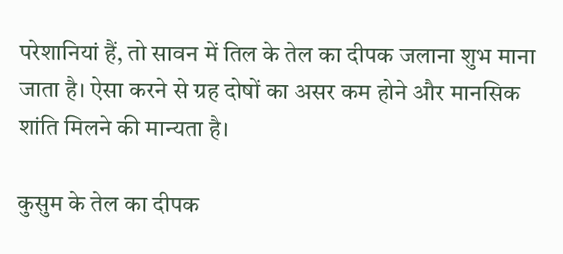परेशानियां हैं, तो सावन में तिल के तेल का दीपक जलाना शुभ माना जाता है। ऐसा करने से ग्रह दोषों का असर कम होने और मानसिक शांति मिलने की मान्यता है।

कुसुम के तेल का दीपक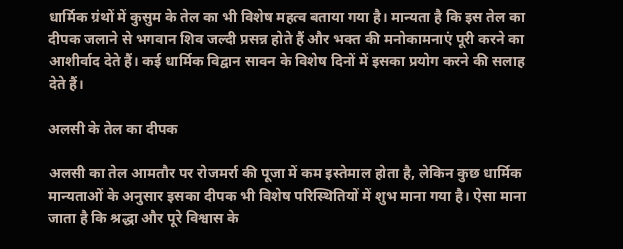धार्मिक ग्रंथों में कुसुम के तेल का भी विशेष महत्व बताया गया है। मान्यता है कि इस तेल का दीपक जलाने से भगवान शिव जल्दी प्रसन्न होते हैं और भक्त की मनोकामनाएं पूरी करने का आशीर्वाद देते हैं। कई धार्मिक विद्वान सावन के विशेष दिनों में इसका प्रयोग करने की सलाह देते हैं।

अलसी के तेल का दीपक

अलसी का तेल आमतौर पर रोजमर्रा की पूजा में कम इस्तेमाल होता है, लेकिन कुछ धार्मिक मान्यताओं के अनुसार इसका दीपक भी विशेष परिस्थितियों में शुभ माना गया है। ऐसा माना जाता है कि श्रद्धा और पूरे विश्वास के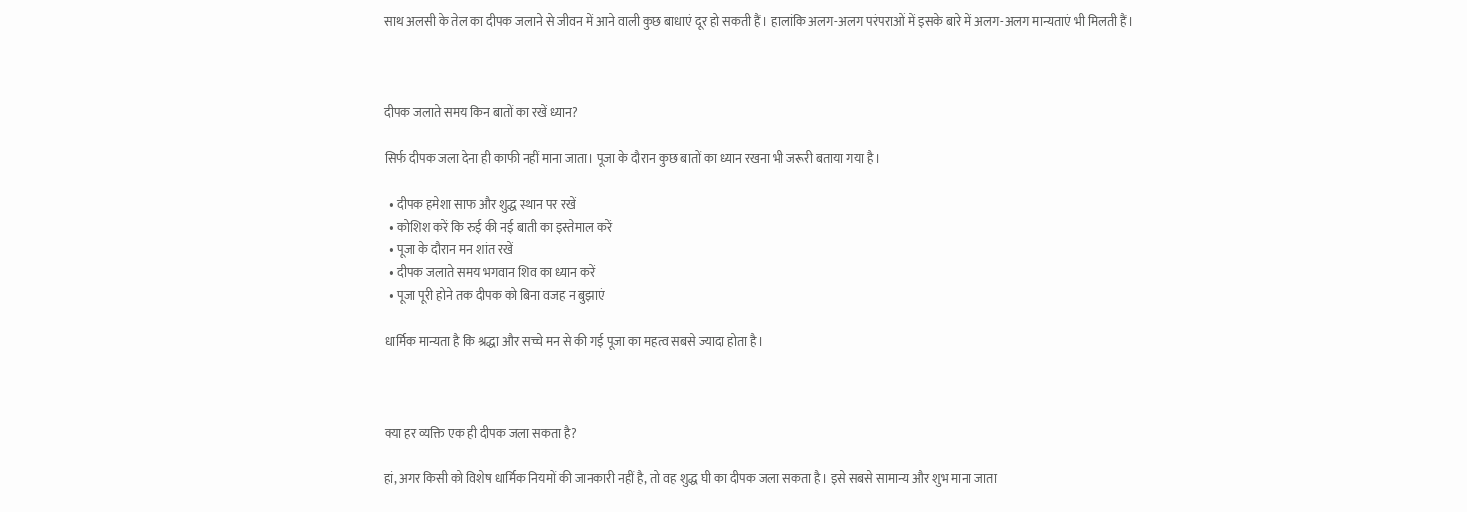साथ अलसी के तेल का दीपक जलाने से जीवन में आने वाली कुछ बाधाएं दूर हो सकती हैं। हालांकि अलग-अलग परंपराओं में इसके बारे में अलग-अलग मान्यताएं भी मिलती हैं।



दीपक जलाते समय किन बातों का रखें ध्यान?

सिर्फ दीपक जला देना ही काफी नहीं माना जाता। पूजा के दौरान कुछ बातों का ध्यान रखना भी जरूरी बताया गया है।

  • दीपक हमेशा साफ और शुद्ध स्थान पर रखें
  • कोशिश करें कि रुई की नई बाती का इस्तेमाल करें
  • पूजा के दौरान मन शांत रखें
  • दीपक जलाते समय भगवान शिव का ध्यान करें
  • पूजा पूरी होने तक दीपक को बिना वजह न बुझाएं

धार्मिक मान्यता है कि श्रद्धा और सच्चे मन से की गई पूजा का महत्व सबसे ज्यादा होता है।



क्या हर व्यक्ति एक ही दीपक जला सकता है?

हां, अगर किसी को विशेष धार्मिक नियमों की जानकारी नहीं है, तो वह शुद्ध घी का दीपक जला सकता है। इसे सबसे सामान्य और शुभ माना जाता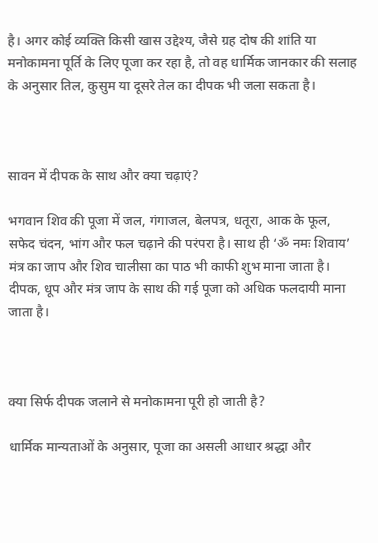है। अगर कोई व्यक्ति किसी खास उद्देश्य, जैसे ग्रह दोष की शांति या मनोकामना पूर्ति के लिए पूजा कर रहा है, तो वह धार्मिक जानकार की सलाह के अनुसार तिल, कुसुम या दूसरे तेल का दीपक भी जला सकता है।



सावन में दीपक के साथ और क्या चढ़ाएं?

भगवान शिव की पूजा में जल, गंगाजल, बेलपत्र, धतूरा, आक के फूल, सफेद चंदन, भांग और फल चढ़ाने की परंपरा है। साथ ही ‘ॐ नमः शिवाय’ मंत्र का जाप और शिव चालीसा का पाठ भी काफी शुभ माना जाता है। दीपक, धूप और मंत्र जाप के साथ की गई पूजा को अधिक फलदायी माना जाता है।



क्या सिर्फ दीपक जलाने से मनोकामना पूरी हो जाती है?

धार्मिक मान्यताओं के अनुसार, पूजा का असली आधार श्रद्धा और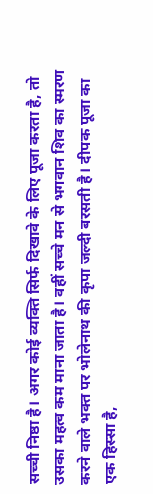सच्ची निष्ठा है। अगर कोई व्यक्ति सिर्फ दिखावे के लिए पूजा करता है, तो उसका महत्व कम माना जाता है। वहीं सच्चे मन से भगवान शिव का स्मरण करने वाले भक्त पर भोलेनाथ की कृपा जल्दी बरसती है। दीपक पूजा का एक हिस्सा है,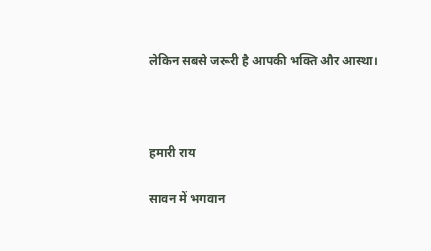लेकिन सबसे जरूरी है आपकी भक्ति और आस्था।



हमारी राय

सावन में भगवान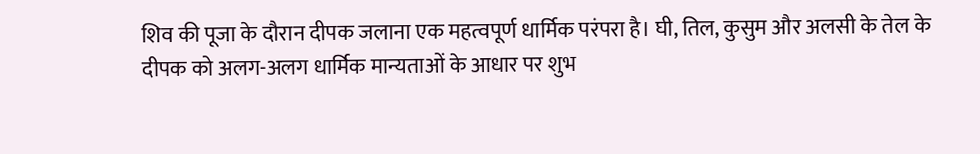शिव की पूजा के दौरान दीपक जलाना एक महत्वपूर्ण धार्मिक परंपरा है। घी, तिल, कुसुम और अलसी के तेल के दीपक को अलग-अलग धार्मिक मान्यताओं के आधार पर शुभ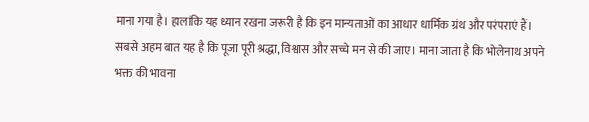माना गया है। हालांकि यह ध्यान रखना जरूरी है कि इन मान्यताओं का आधार धार्मिक ग्रंथ और परंपराएं हैं। सबसे अहम बात यह है कि पूजा पूरी श्रद्धा, विश्वास और सच्चे मन से की जाए। माना जाता है कि भोलेनाथ अपने भक्त की भावना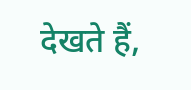देखते हैं,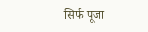सिर्फ पूजा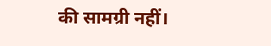की सामग्री नहीं।